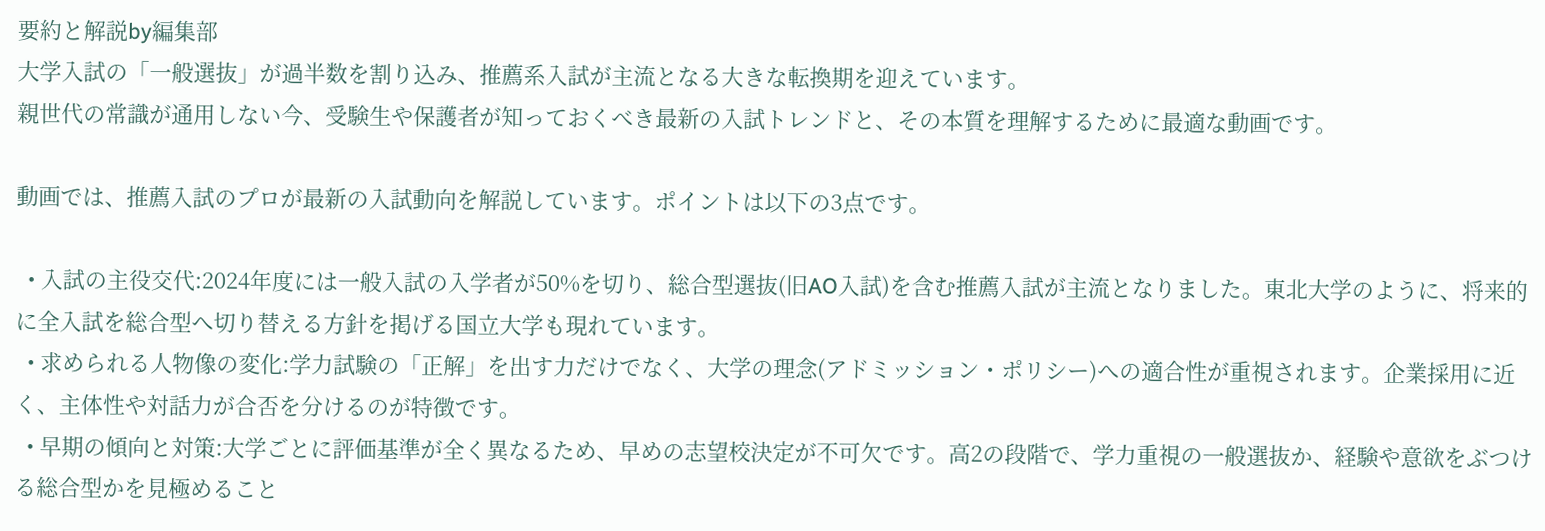要約と解説by編集部
大学入試の「一般選抜」が過半数を割り込み、推薦系入試が主流となる大きな転換期を迎えています。
親世代の常識が通用しない今、受験生や保護者が知っておくべき最新の入試トレンドと、その本質を理解するために最適な動画です。

動画では、推薦入試のプロが最新の入試動向を解説しています。ポイントは以下の3点です。

  • 入試の主役交代:2024年度には一般入試の入学者が50%を切り、総合型選抜(旧AO入試)を含む推薦入試が主流となりました。東北大学のように、将来的に全入試を総合型へ切り替える方針を掲げる国立大学も現れています。
  • 求められる人物像の変化:学力試験の「正解」を出す力だけでなく、大学の理念(アドミッション・ポリシー)への適合性が重視されます。企業採用に近く、主体性や対話力が合否を分けるのが特徴です。
  • 早期の傾向と対策:大学ごとに評価基準が全く異なるため、早めの志望校決定が不可欠です。高2の段階で、学力重視の一般選抜か、経験や意欲をぶつける総合型かを見極めること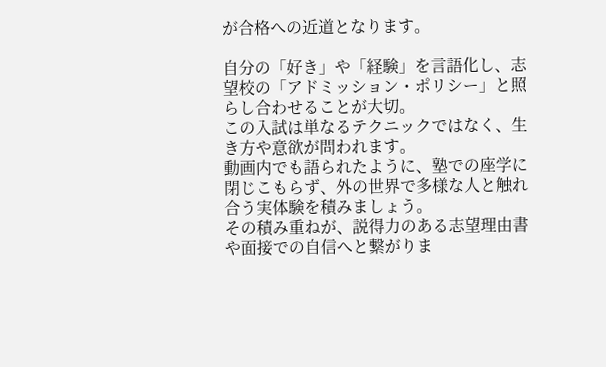が合格への近道となります。

自分の「好き」や「経験」を言語化し、志望校の「アドミッション・ポリシー」と照らし合わせることが大切。
この入試は単なるテクニックではなく、生き方や意欲が問われます。
動画内でも語られたように、塾での座学に閉じこもらず、外の世界で多様な人と触れ合う実体験を積みましょう。
その積み重ねが、説得力のある志望理由書や面接での自信へと繋がりま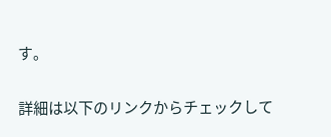す。


詳細は以下のリンクからチェックして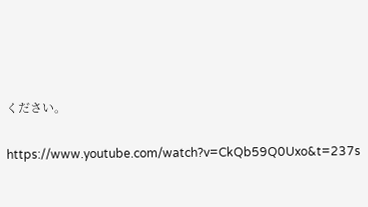ください。

https://www.youtube.com/watch?v=CkQb59Q0Uxo&t=237s